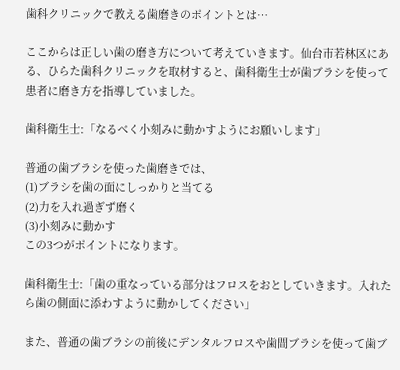歯科クリニックで教える歯磨きのポイントとは…

ここからは正しい歯の磨き方について考えていきます。仙台市若林区にある、ひらた歯科クリニックを取材すると、歯科衛生士が歯ブラシを使って患者に磨き方を指導していました。

歯科衛生士:「なるべく小刻みに動かすようにお願いします」

普通の歯ブラシを使った歯磨きでは、
(1)ブラシを歯の面にしっかりと当てる
(2)力を入れ過ぎず磨く
(3)小刻みに動かす
この3つがポイントになります。

歯科衛生士:「歯の重なっている部分はフロスをおとしていきます。入れたら歯の側面に添わすように動かしてください」

また、普通の歯ブラシの前後にデンタルフロスや歯間ブラシを使って歯ブ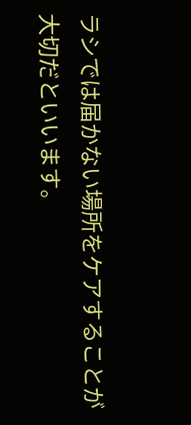ラシでは届かない場所をケアすることが大切だといいます。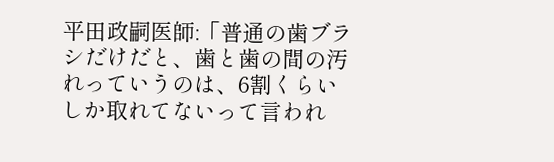平田政嗣医師:「普通の歯ブラシだけだと、歯と歯の間の汚れっていうのは、6割くらいしか取れてないって言われ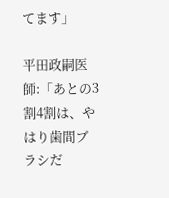てます」

平田政嗣医師:「あとの3割4割は、やはり歯間ブラシだ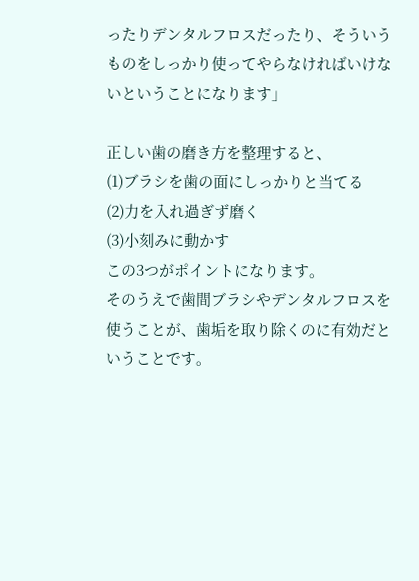ったりデンタルフロスだったり、そういうものをしっかり使ってやらなければいけないということになります」

正しい歯の磨き方を整理すると、
(1)ブラシを歯の面にしっかりと当てる
(2)力を入れ過ぎず磨く
(3)小刻みに動かす
この3つがポイントになります。
そのうえで歯間ブラシやデンタルフロスを使うことが、歯垢を取り除くのに有効だということです。